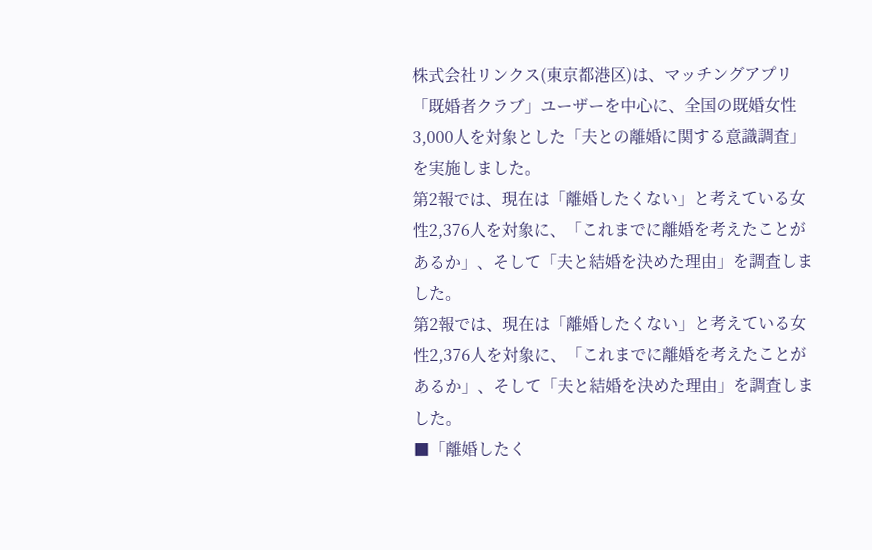株式会社リンクス(東京都港区)は、マッチングアプリ「既婚者クラブ」ユーザーを中心に、全国の既婚女性3,000人を対象とした「夫との離婚に関する意識調査」を実施しました。
第2報では、現在は「離婚したくない」と考えている女性2,376人を対象に、「これまでに離婚を考えたことがあるか」、そして「夫と結婚を決めた理由」を調査しました。
第2報では、現在は「離婚したくない」と考えている女性2,376人を対象に、「これまでに離婚を考えたことがあるか」、そして「夫と結婚を決めた理由」を調査しました。
■「離婚したく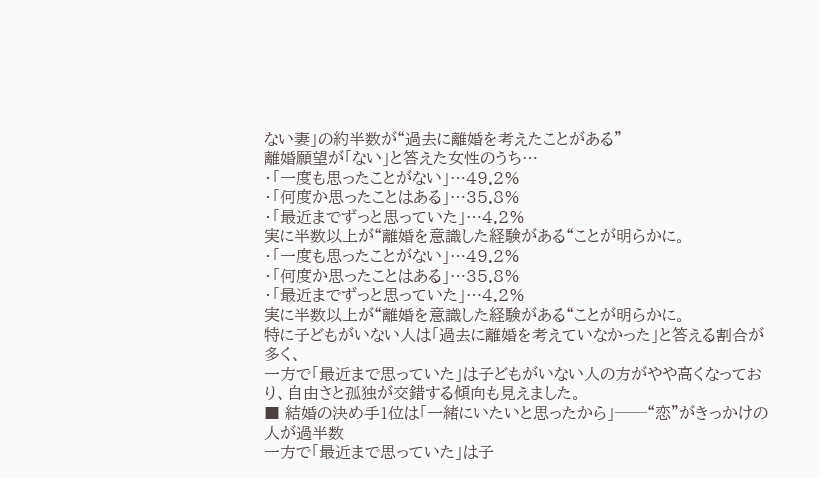ない妻」の約半数が“過去に離婚を考えたことがある”
離婚願望が「ない」と答えた女性のうち…
・「一度も思ったことがない」…49.2%
・「何度か思ったことはある」…35.8%
・「最近までずっと思っていた」…4.2%
実に半数以上が“離婚を意識した経験がある“ことが明らかに。
・「一度も思ったことがない」…49.2%
・「何度か思ったことはある」…35.8%
・「最近までずっと思っていた」…4.2%
実に半数以上が“離婚を意識した経験がある“ことが明らかに。
特に子どもがいない人は「過去に離婚を考えていなかった」と答える割合が多く、
一方で「最近まで思っていた」は子どもがいない人の方がやや高くなっており、自由さと孤独が交錯する傾向も見えました。
■ 結婚の決め手1位は「一緒にいたいと思ったから」──“恋”がきっかけの人が過半数
一方で「最近まで思っていた」は子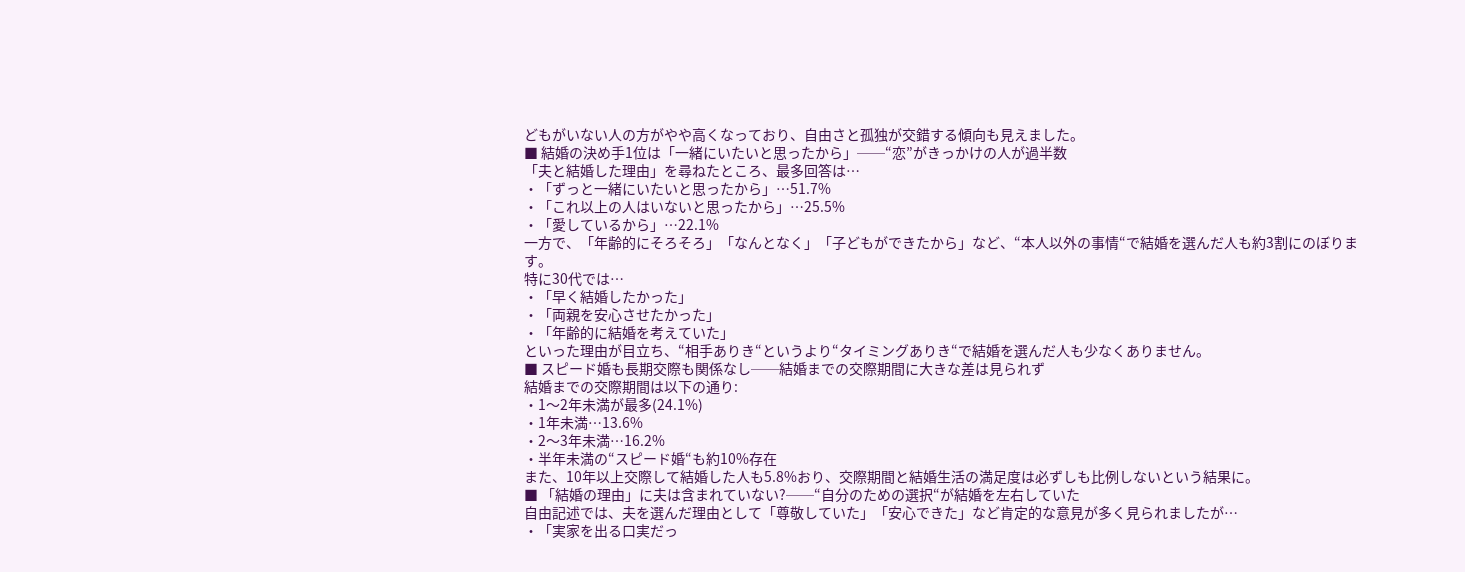どもがいない人の方がやや高くなっており、自由さと孤独が交錯する傾向も見えました。
■ 結婚の決め手1位は「一緒にいたいと思ったから」──“恋”がきっかけの人が過半数
「夫と結婚した理由」を尋ねたところ、最多回答は…
・「ずっと一緒にいたいと思ったから」…51.7%
・「これ以上の人はいないと思ったから」…25.5%
・「愛しているから」…22.1%
一方で、「年齢的にそろそろ」「なんとなく」「子どもができたから」など、“本人以外の事情“で結婚を選んだ人も約3割にのぼります。
特に30代では…
・「早く結婚したかった」
・「両親を安心させたかった」
・「年齢的に結婚を考えていた」
といった理由が目立ち、“相手ありき“というより“タイミングありき“で結婚を選んだ人も少なくありません。
■ スピード婚も長期交際も関係なし──結婚までの交際期間に大きな差は見られず
結婚までの交際期間は以下の通り:
・1〜2年未満が最多(24.1%)
・1年未満…13.6%
・2〜3年未満…16.2%
・半年未満の“スピード婚“も約10%存在
また、10年以上交際して結婚した人も5.8%おり、交際期間と結婚生活の満足度は必ずしも比例しないという結果に。
■ 「結婚の理由」に夫は含まれていない?──“自分のための選択“が結婚を左右していた
自由記述では、夫を選んだ理由として「尊敬していた」「安心できた」など肯定的な意見が多く見られましたが…
・「実家を出る口実だっ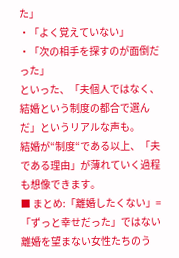た」
・「よく覚えていない」
・「次の相手を探すのが面倒だった」
といった、「夫個人ではなく、結婚という制度の都合で選んだ」というリアルな声も。
結婚が“制度“である以上、「夫である理由」が薄れていく過程も想像できます。
■ まとめ:「離婚したくない」=「ずっと幸せだった」ではない
離婚を望まない女性たちのう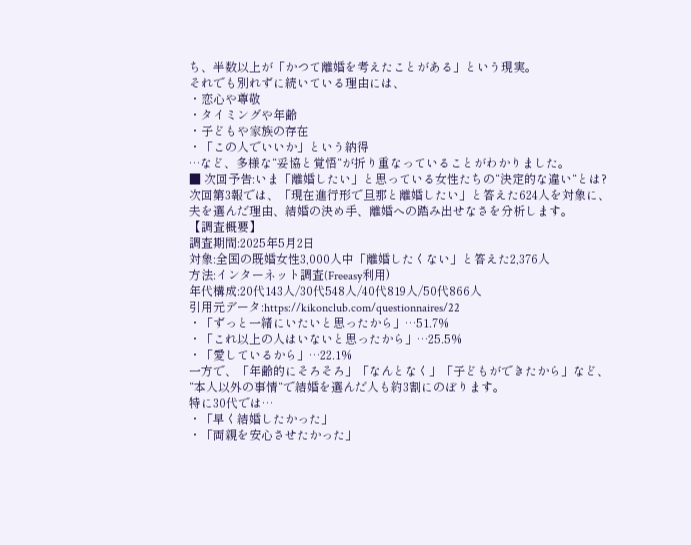ち、半数以上が「かつて離婚を考えたことがある」という現実。
それでも別れずに続いている理由には、
・恋心や尊敬
・タイミングや年齢
・子どもや家族の存在
・「この人でいいか」という納得
…など、多様な“妥協と覚悟“が折り重なっていることがわかりました。
■ 次回予告:いま「離婚したい」と思っている女性たちの“決定的な違い“とは?
次回第3報では、「現在進行形で旦那と離婚したい」と答えた624人を対象に、
夫を選んだ理由、結婚の決め手、離婚への踏み出せなさを分析します。
【調査概要】
調査期間:2025年5月2日
対象:全国の既婚女性3,000人中「離婚したくない」と答えた2,376人
方法:インターネット調査(Freeasy利用)
年代構成:20代143人/30代548人/40代819人/50代866人
引用元データ:https://kikonclub.com/questionnaires/22
・「ずっと一緒にいたいと思ったから」…51.7%
・「これ以上の人はいないと思ったから」…25.5%
・「愛しているから」…22.1%
一方で、「年齢的にそろそろ」「なんとなく」「子どもができたから」など、“本人以外の事情“で結婚を選んだ人も約3割にのぼります。
特に30代では…
・「早く結婚したかった」
・「両親を安心させたかった」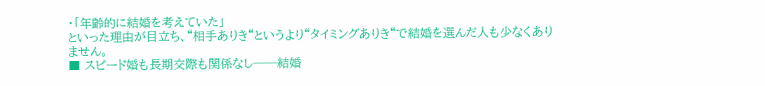・「年齢的に結婚を考えていた」
といった理由が目立ち、“相手ありき“というより“タイミングありき“で結婚を選んだ人も少なくありません。
■ スピード婚も長期交際も関係なし──結婚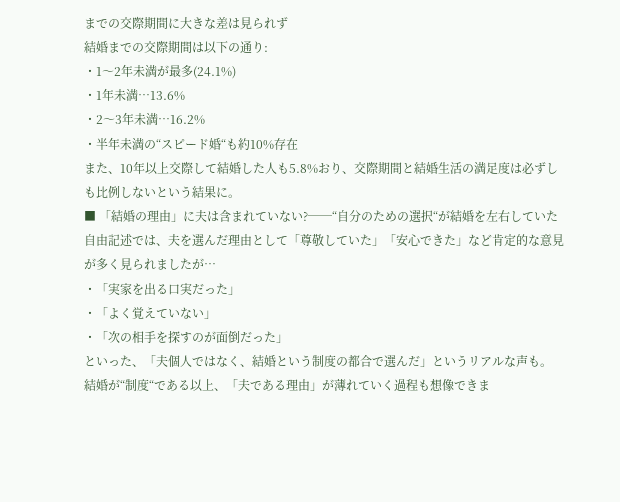までの交際期間に大きな差は見られず
結婚までの交際期間は以下の通り:
・1〜2年未満が最多(24.1%)
・1年未満…13.6%
・2〜3年未満…16.2%
・半年未満の“スピード婚“も約10%存在
また、10年以上交際して結婚した人も5.8%おり、交際期間と結婚生活の満足度は必ずしも比例しないという結果に。
■ 「結婚の理由」に夫は含まれていない?──“自分のための選択“が結婚を左右していた
自由記述では、夫を選んだ理由として「尊敬していた」「安心できた」など肯定的な意見が多く見られましたが…
・「実家を出る口実だった」
・「よく覚えていない」
・「次の相手を探すのが面倒だった」
といった、「夫個人ではなく、結婚という制度の都合で選んだ」というリアルな声も。
結婚が“制度“である以上、「夫である理由」が薄れていく過程も想像できま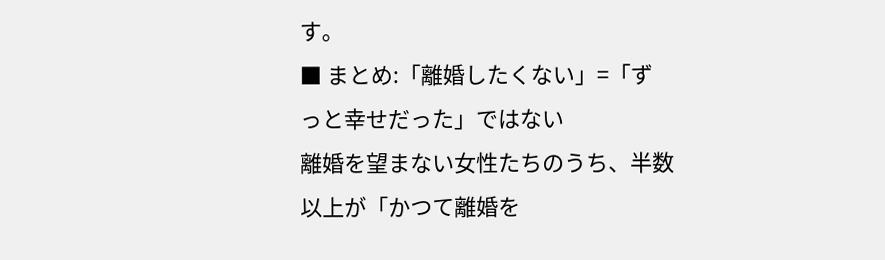す。
■ まとめ:「離婚したくない」=「ずっと幸せだった」ではない
離婚を望まない女性たちのうち、半数以上が「かつて離婚を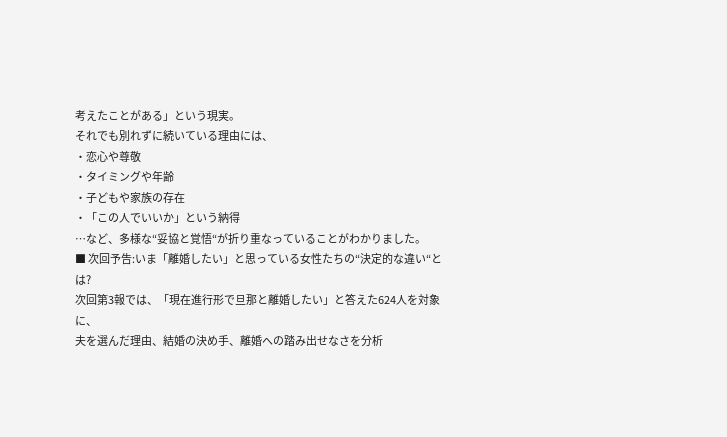考えたことがある」という現実。
それでも別れずに続いている理由には、
・恋心や尊敬
・タイミングや年齢
・子どもや家族の存在
・「この人でいいか」という納得
…など、多様な“妥協と覚悟“が折り重なっていることがわかりました。
■ 次回予告:いま「離婚したい」と思っている女性たちの“決定的な違い“とは?
次回第3報では、「現在進行形で旦那と離婚したい」と答えた624人を対象に、
夫を選んだ理由、結婚の決め手、離婚への踏み出せなさを分析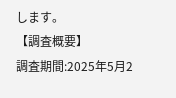します。
【調査概要】
調査期間:2025年5月2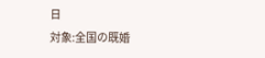日
対象:全国の既婚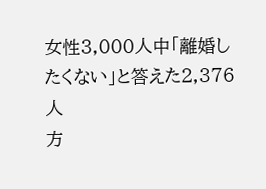女性3,000人中「離婚したくない」と答えた2,376人
方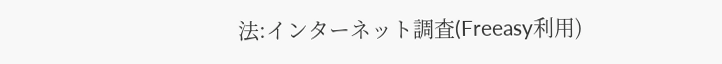法:インターネット調査(Freeasy利用)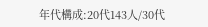年代構成:20代143人/30代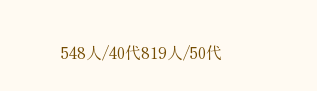548人/40代819人/50代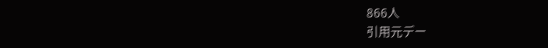866人
引用元デー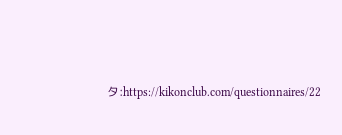タ:https://kikonclub.com/questionnaires/22